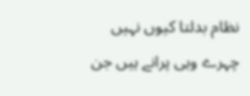نظام بدلتا کیوں نہیں
چہرے وہی پرانے ہیں جن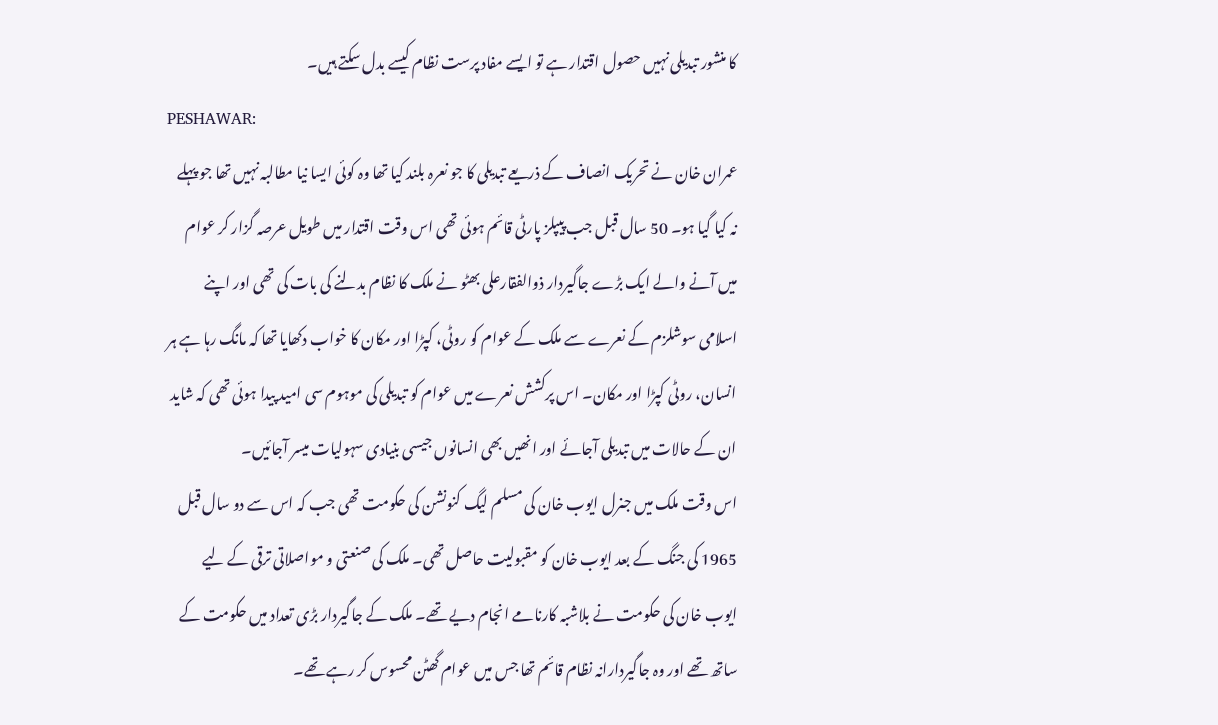کا منشور تبدیلی نہیں حصول اقتدار ہے تو ایسے مفاد پرست نظام کیسے بدل سکتے ہیں۔
PESHAWAR:
عمران خان نے تحریک انصاف کے ذریعے تبدیلی کا جو نعرہ بلند کیا تھا وہ کوئی ایسا نیا مطالبہ نہیں تھا جو پہلے نہ کیا گیا ہو۔ 50 سال قبل جب پیپلز پارٹی قائم ہوئی تھی اس وقت اقتدار میں طویل عرصہ گزار کر عوام میں آنے والے ایک بڑے جاگیردار ذوالفقارعلی بھٹو نے ملک کا نظام بدلنے کی بات کی تھی اور اپنے اسلامی سوشلزم کے نعرے سے ملک کے عوام کو روٹی، کپڑا اور مکان کا خواب دکھایا تھا کہ مانگ رہا ہے ہر انسان، روٹی کپڑا اور مکان۔ اس پرکشش نعرے میں عوام کو تبدیلی کی موہوم سی امید پیدا ہوئی تھی کہ شاید ان کے حالات میں تبدیلی آجائے اور انھیں بھی انسانوں جیسی بنیادی سہولیات میسر آجائیں۔
اس وقت ملک میں جنرل ایوب خان کی مسلم لیگ کنونشن کی حکومت تھی جب کہ اس سے دو سال قبل 1965 کی جنگ کے بعد ایوب خان کو مقبولیت حاصل تھی۔ ملک کی صنعتی و مواصلاتی ترقی کے لیے ایوب خان کی حکومت نے بلاشبہ کارنامے انجام دیے تھے۔ ملک کے جاگیردار بڑی تعداد میں حکومت کے ساتھ تھے اور وہ جاگیردارانہ نظام قائم تھا جس میں عوام گھٹن محسوس کر رہے تھے۔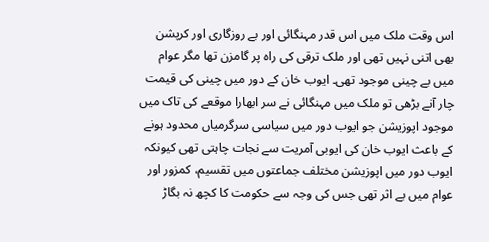اس وقت ملک میں اس قدر مہنگائی اور بے روزگاری اور کرپشن بھی اتنی نہیں تھی اور ملک ترقی کی راہ پر گامزن تھا مگر عوام میں بے چینی موجود تھی۔ ایوب خان کے دور میں چینی کی قیمت چار آنے بڑھی تو ملک میں مہنگائی نے سر ابھارا موقعے کی تاک میں موجود اپوزیشن جو ایوب دور میں سیاسی سرگرمیاں محدود ہونے کے باعث ایوب خان کی ایوبی آمریت سے نجات چاہتی تھی کیونکہ ایوب دور میں اپوزیشن مختلف جماعتوں میں تقسیم، کمزور اور عوام میں بے اثر تھی جس کی وجہ سے حکومت کا کچھ نہ بگاڑ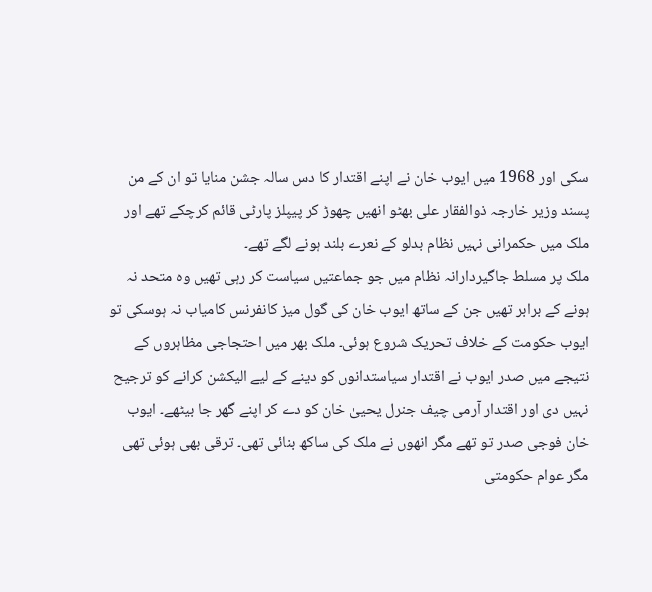سکی اور 1968 میں ایوب خان نے اپنے اقتدار کا دس سالہ جشن منایا تو ان کے من پسند وزیر خارجہ ذوالفقار علی بھٹو انھیں چھوڑ کر پیپلز پارٹی قائم کرچکے تھے اور ملک میں حکمرانی نہیں نظام بدلو کے نعرے بلند ہونے لگے تھے۔
ملک پر مسلط جاگیردارانہ نظام میں جو جماعتیں سیاست کر رہی تھیں وہ متحد نہ ہونے کے برابر تھیں جن کے ساتھ ایوب خان کی گول میز کانفرنس کامیاب نہ ہوسکی تو ایوب حکومت کے خلاف تحریک شروع ہوئی۔ ملک بھر میں احتجاجی مظاہروں کے نتیجے میں صدر ایوب نے اقتدار سیاستدانوں کو دینے کے لیے الیکشن کرانے کو ترجیح نہیں دی اور اقتدار آرمی چیف جنرل یحییٰ خان کو دے کر اپنے گھر جا بیٹھے۔ ایوب خان فوجی صدر تو تھے مگر انھوں نے ملک کی ساکھ بنائی تھی۔ ترقی بھی ہوئی تھی مگر عوام حکومتی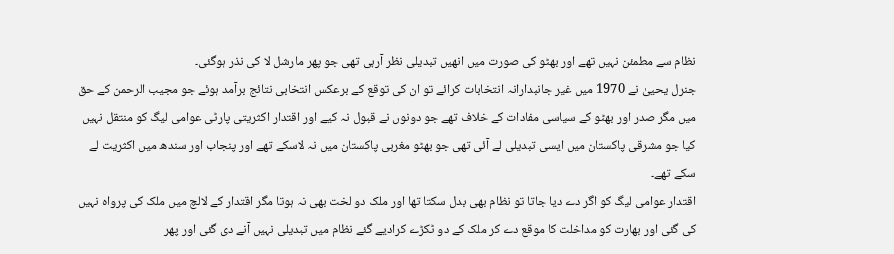نظام سے مطمئن نہیں تھے اور بھٹو کی صورت میں انھیں تبدیلی نظر آرہی تھی جو پھر مارشل لا کی نذر ہوگئی۔
جنرل یحییٰ نے 1970 میں غیر جانبدارانہ انتخابات کرائے تو ان کی توقع کے برعکس انتخابی نتائج برآمد ہوئے جو مجیب الرحمن کے حق میں مگر صدر اور بھٹو کے سیاسی مفادات کے خلاف تھے جو دونوں نے قبول نہ کیے اور اقتدار اکثریتی پارٹی عوامی لیگ کو منتقل نہیں کیا جو مشرقی پاکستان میں ایسی تبدیلی لے آئی تھی جو بھٹو مغربی پاکستان میں نہ لاسکے تھے اور پنجاب اور سندھ میں اکثریت لے سکے تھے۔
اقتدار عوامی لیگ کو اگر دے دیا جاتا تو نظام بھی بدل سکتا تھا اور ملک دو لخت بھی نہ ہوتا مگر اقتدار کے لالچ میں ملک کی پرواہ نہیں کی گئی اور بھارت کو مداخلت کا موقع دے کر ملک کے دو ٹکڑے کرادیے گئے نظام میں تبدیلی نہیں آنے دی گئی اور پھر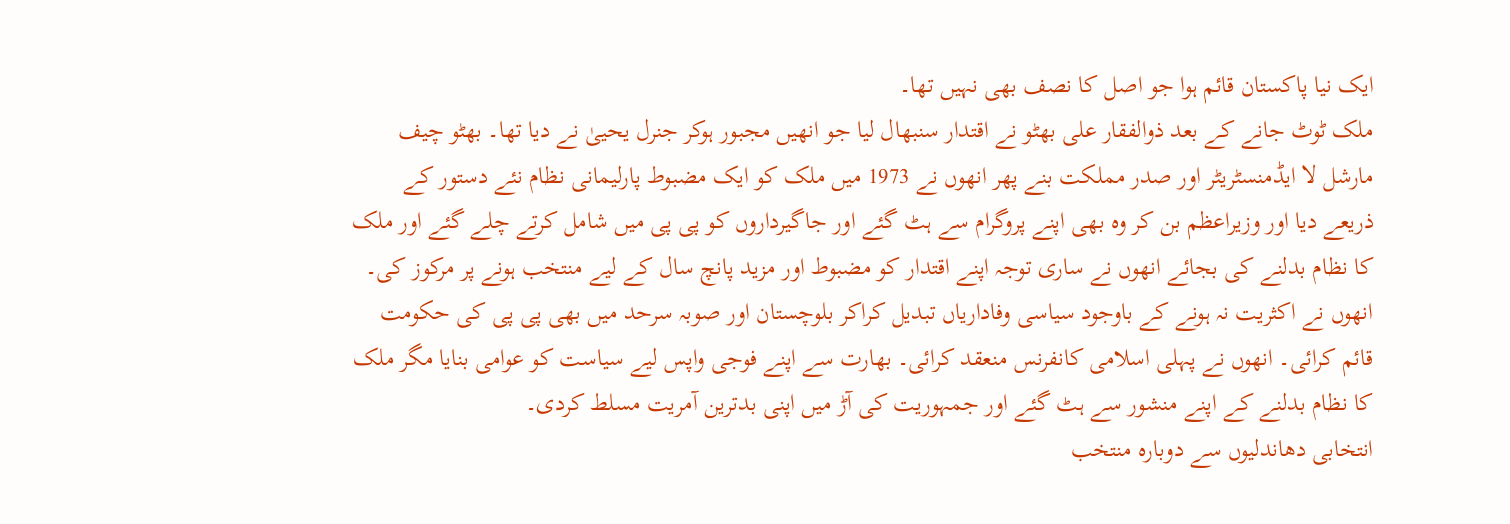ایک نیا پاکستان قائم ہوا جو اصل کا نصف بھی نہیں تھا۔
ملک ٹوٹ جانے کے بعد ذوالفقار علی بھٹو نے اقتدار سنبھال لیا جو انھیں مجبور ہوکر جنرل یحییٰ نے دیا تھا۔ بھٹو چیف مارشل لا ایڈمنسٹریٹر اور صدر مملکت بنے پھر انھوں نے 1973 میں ملک کو ایک مضبوط پارلیمانی نظام نئے دستور کے ذریعے دیا اور وزیراعظم بن کر وہ بھی اپنے پروگرام سے ہٹ گئے اور جاگیرداروں کو پی پی میں شامل کرتے چلے گئے اور ملک کا نظام بدلنے کی بجائے انھوں نے ساری توجہ اپنے اقتدار کو مضبوط اور مزید پانچ سال کے لیے منتخب ہونے پر مرکوز کی۔ انھوں نے اکثریت نہ ہونے کے باوجود سیاسی وفاداریاں تبدیل کراکر بلوچستان اور صوبہ سرحد میں بھی پی پی کی حکومت قائم کرائی۔ انھوں نے پہلی اسلامی کانفرنس منعقد کرائی۔ بھارت سے اپنے فوجی واپس لیے سیاست کو عوامی بنایا مگر ملک کا نظام بدلنے کے اپنے منشور سے ہٹ گئے اور جمہوریت کی آڑ میں اپنی بدترین آمریت مسلط کردی۔
انتخابی دھاندلیوں سے دوبارہ منتخب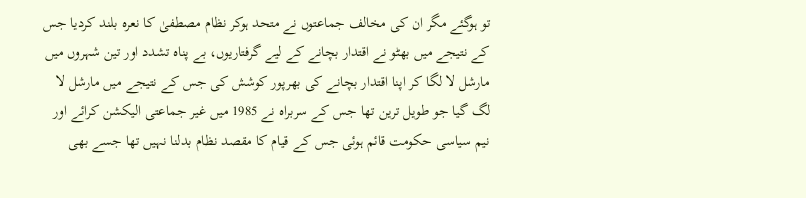تو ہوگئے مگر ان کی مخالف جماعتوں نے متحد ہوکر نظام مصطفیٰ کا نعرہ بلند کردیا جس کے نتیجے میں بھٹو نے اقتدار بچانے کے لیے گرفتاریوں، بے پناہ تشدد اور تین شہروں میں مارشل لا لگا کر اپنا اقتدار بچانے کی بھرپور کوشش کی جس کے نتیجے میں مارشل لا لگ گیا جو طویل ترین تھا جس کے سربراہ نے 1985 میں غیر جماعتی الیکشن کرائے اور نیم سیاسی حکومت قائم ہوئی جس کے قیام کا مقصد نظام بدلنا نہیں تھا جسے بھی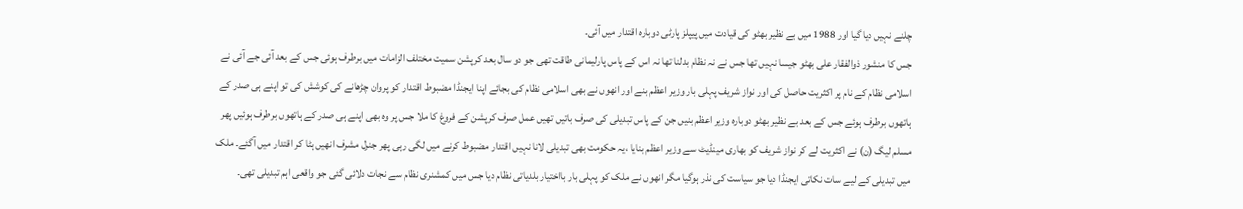چلنے نہیں دیا گیا اور 1988 میں بے نظیر بھٹو کی قیادت میں پیپلز پارٹی دوبارہ اقتدار میں آئی۔
جس کا منشور ذوالفقار علی بھٹو جیسا نہیں تھا جس نے نہ نظام بدلنا تھا نہ اس کے پاس پارلیمانی طاقت تھی جو دو سال بعد کرپشن سمیت مختلف الزامات میں برطرف ہوئی جس کے بعد آئی جے آئی نے اسلامی نظام کے نام پر اکثریت حاصل کی اور نواز شریف پہلی بار وزیر اعظم بنے اور انھوں نے بھی اسلامی نظام کی بجائے اپنا ایجنڈا مضبوط اقتدار کو پروان چڑھانے کی کوشش کی تو اپنے ہی صدر کے ہاتھوں برطرف ہوئے جس کے بعد بے نظیر بھٹو دوبارہ وزیر اعظم بنیں جن کے پاس تبدیلی کی صرف باتیں تھیں عمل صرف کرپشن کے فروغ کا ملا جس پر وہ بھی اپنے ہی صدر کے ہاتھوں برطرف ہوئیں پھر مسلم لیگ (ن) نے اکثریت لے کر نواز شریف کو بھاری مینڈیٹ سے وزیر اعظم بنایا ،یہ حکومت بھی تبدیلی لانا نہیں اقتدار مضبوط کرنے میں لگی رہی پھر جنرل مشرف انھیں ہٹا کر اقتدار میں آگئے۔ ملک میں تبدیلی کے لیے سات نکاتی ایجنڈا دیا جو سیاست کی نذر ہوگیا مگر انھوں نے ملک کو پہلی بار بااختیار بلدیاتی نظام دیا جس میں کمشنری نظام سے نجات دلائی گئی جو واقعی اہم تبدیلی تھی۔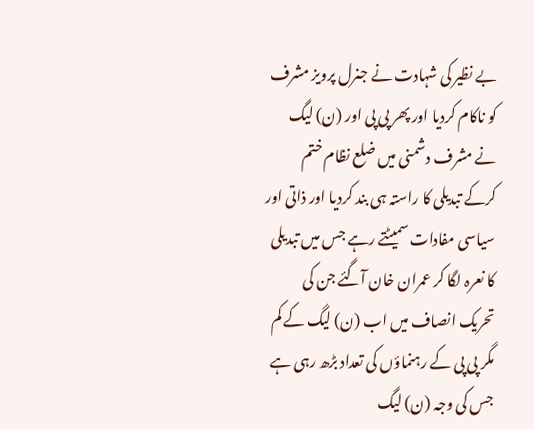بے نظیر کی شہادت نے جنرل پرویز مشرف کو ناکام کردیا اور پھر پی پی اور (ن) لیگ نے مشرف دشمنی میں ضلع نظام ختم کرکے تبدیلی کا راستہ ہی بند کردیا اور ذاتی اور سیاسی مفادات سمیٹتے رہے جس میں تبدیلی کا نعرہ لگا کر عمران خان آگئے جن کی تحریک انصاف میں اب (ن) لیگ کے کم مگر پی پی کے رہنماؤں کی تعداد بڑھ رہی ہے جس کی وجہ (ن) لیگ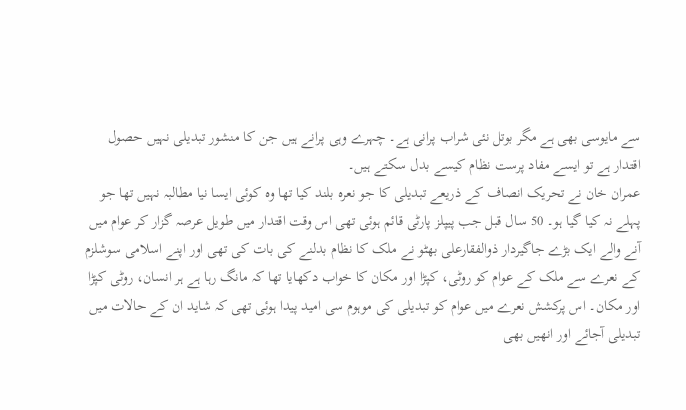سے مایوسی بھی ہے مگر بوتل نئی شراب پرانی ہے۔ چہرے وہی پرانے ہیں جن کا منشور تبدیلی نہیں حصول اقتدار ہے تو ایسے مفاد پرست نظام کیسے بدل سکتے ہیں۔
عمران خان نے تحریک انصاف کے ذریعے تبدیلی کا جو نعرہ بلند کیا تھا وہ کوئی ایسا نیا مطالبہ نہیں تھا جو پہلے نہ کیا گیا ہو۔ 50 سال قبل جب پیپلز پارٹی قائم ہوئی تھی اس وقت اقتدار میں طویل عرصہ گزار کر عوام میں آنے والے ایک بڑے جاگیردار ذوالفقارعلی بھٹو نے ملک کا نظام بدلنے کی بات کی تھی اور اپنے اسلامی سوشلزم کے نعرے سے ملک کے عوام کو روٹی، کپڑا اور مکان کا خواب دکھایا تھا کہ مانگ رہا ہے ہر انسان، روٹی کپڑا اور مکان۔ اس پرکشش نعرے میں عوام کو تبدیلی کی موہوم سی امید پیدا ہوئی تھی کہ شاید ان کے حالات میں تبدیلی آجائے اور انھیں بھی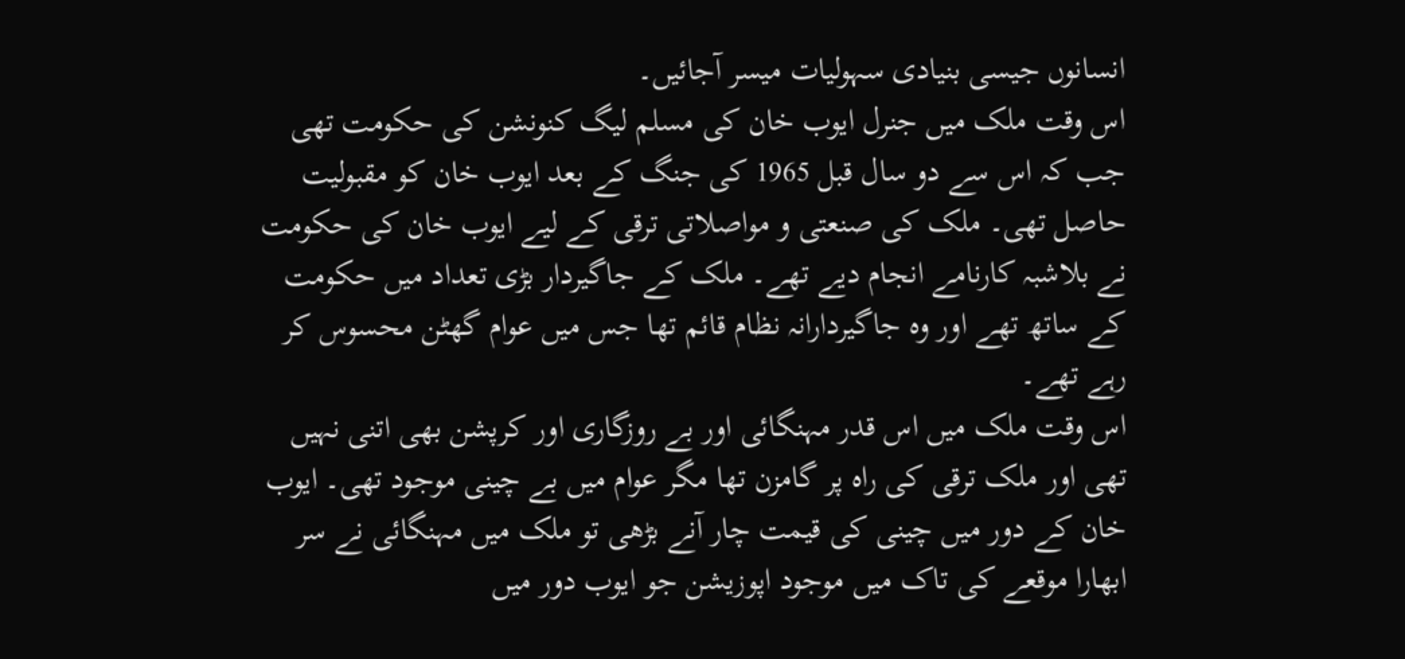انسانوں جیسی بنیادی سہولیات میسر آجائیں۔
اس وقت ملک میں جنرل ایوب خان کی مسلم لیگ کنونشن کی حکومت تھی جب کہ اس سے دو سال قبل 1965 کی جنگ کے بعد ایوب خان کو مقبولیت حاصل تھی۔ ملک کی صنعتی و مواصلاتی ترقی کے لیے ایوب خان کی حکومت نے بلاشبہ کارنامے انجام دیے تھے۔ ملک کے جاگیردار بڑی تعداد میں حکومت کے ساتھ تھے اور وہ جاگیردارانہ نظام قائم تھا جس میں عوام گھٹن محسوس کر رہے تھے۔
اس وقت ملک میں اس قدر مہنگائی اور بے روزگاری اور کرپشن بھی اتنی نہیں تھی اور ملک ترقی کی راہ پر گامزن تھا مگر عوام میں بے چینی موجود تھی۔ ایوب خان کے دور میں چینی کی قیمت چار آنے بڑھی تو ملک میں مہنگائی نے سر ابھارا موقعے کی تاک میں موجود اپوزیشن جو ایوب دور میں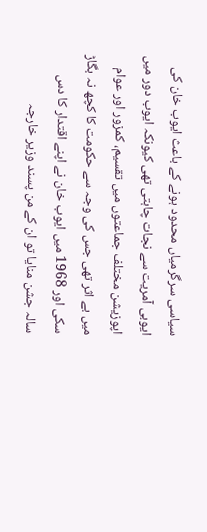سیاسی سرگرمیاں محدود ہونے کے باعث ایوب خان کی ایوبی آمریت سے نجات چاہتی تھی کیونکہ ایوب دور میں اپوزیشن مختلف جماعتوں میں تقسیم، کمزور اور عوام میں بے اثر تھی جس کی وجہ سے حکومت کا کچھ نہ بگاڑ سکی اور 1968 میں ایوب خان نے اپنے اقتدار کا دس سالہ جشن منایا تو ان کے من پسند وزیر خارجہ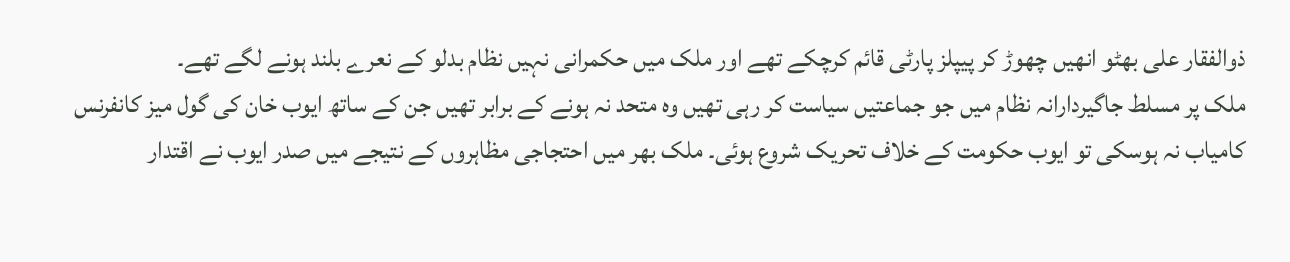ذوالفقار علی بھٹو انھیں چھوڑ کر پیپلز پارٹی قائم کرچکے تھے اور ملک میں حکمرانی نہیں نظام بدلو کے نعرے بلند ہونے لگے تھے۔
ملک پر مسلط جاگیردارانہ نظام میں جو جماعتیں سیاست کر رہی تھیں وہ متحد نہ ہونے کے برابر تھیں جن کے ساتھ ایوب خان کی گول میز کانفرنس کامیاب نہ ہوسکی تو ایوب حکومت کے خلاف تحریک شروع ہوئی۔ ملک بھر میں احتجاجی مظاہروں کے نتیجے میں صدر ایوب نے اقتدار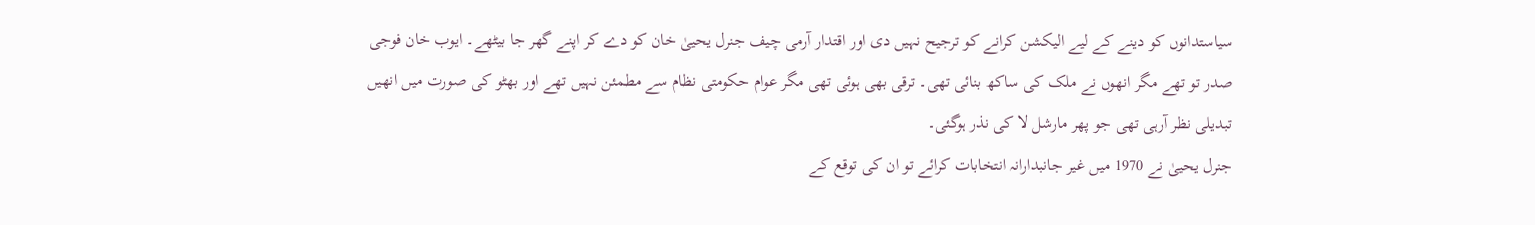سیاستدانوں کو دینے کے لیے الیکشن کرانے کو ترجیح نہیں دی اور اقتدار آرمی چیف جنرل یحییٰ خان کو دے کر اپنے گھر جا بیٹھے۔ ایوب خان فوجی صدر تو تھے مگر انھوں نے ملک کی ساکھ بنائی تھی۔ ترقی بھی ہوئی تھی مگر عوام حکومتی نظام سے مطمئن نہیں تھے اور بھٹو کی صورت میں انھیں تبدیلی نظر آرہی تھی جو پھر مارشل لا کی نذر ہوگئی۔
جنرل یحییٰ نے 1970 میں غیر جانبدارانہ انتخابات کرائے تو ان کی توقع کے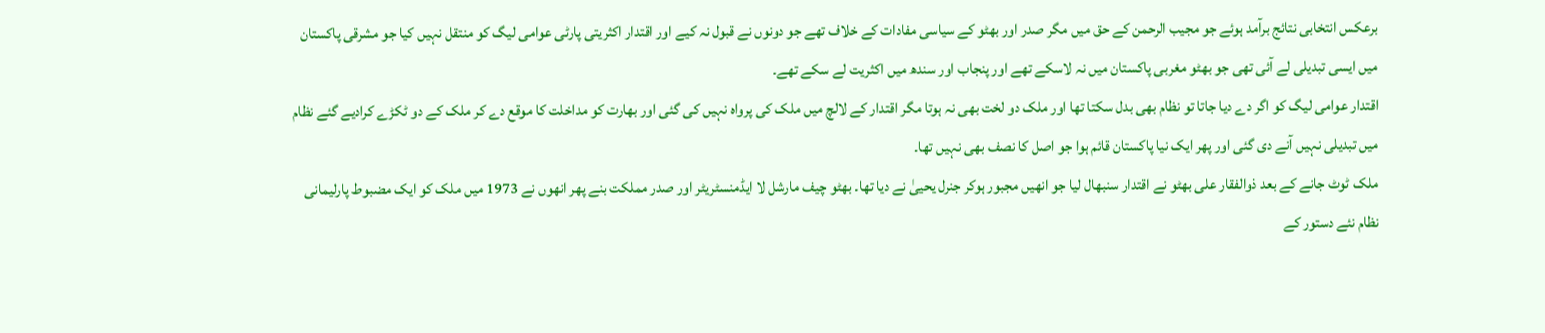برعکس انتخابی نتائج برآمد ہوئے جو مجیب الرحمن کے حق میں مگر صدر اور بھٹو کے سیاسی مفادات کے خلاف تھے جو دونوں نے قبول نہ کیے اور اقتدار اکثریتی پارٹی عوامی لیگ کو منتقل نہیں کیا جو مشرقی پاکستان میں ایسی تبدیلی لے آئی تھی جو بھٹو مغربی پاکستان میں نہ لاسکے تھے اور پنجاب اور سندھ میں اکثریت لے سکے تھے۔
اقتدار عوامی لیگ کو اگر دے دیا جاتا تو نظام بھی بدل سکتا تھا اور ملک دو لخت بھی نہ ہوتا مگر اقتدار کے لالچ میں ملک کی پرواہ نہیں کی گئی اور بھارت کو مداخلت کا موقع دے کر ملک کے دو ٹکڑے کرادیے گئے نظام میں تبدیلی نہیں آنے دی گئی اور پھر ایک نیا پاکستان قائم ہوا جو اصل کا نصف بھی نہیں تھا۔
ملک ٹوٹ جانے کے بعد ذوالفقار علی بھٹو نے اقتدار سنبھال لیا جو انھیں مجبور ہوکر جنرل یحییٰ نے دیا تھا۔ بھٹو چیف مارشل لا ایڈمنسٹریٹر اور صدر مملکت بنے پھر انھوں نے 1973 میں ملک کو ایک مضبوط پارلیمانی نظام نئے دستور کے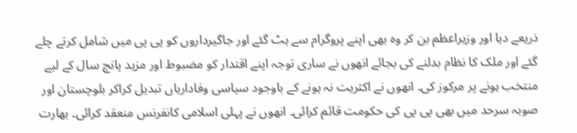ذریعے دیا اور وزیراعظم بن کر وہ بھی اپنے پروگرام سے ہٹ گئے اور جاگیرداروں کو پی پی میں شامل کرتے چلے گئے اور ملک کا نظام بدلنے کی بجائے انھوں نے ساری توجہ اپنے اقتدار کو مضبوط اور مزید پانچ سال کے لیے منتخب ہونے پر مرکوز کی۔ انھوں نے اکثریت نہ ہونے کے باوجود سیاسی وفاداریاں تبدیل کراکر بلوچستان اور صوبہ سرحد میں بھی پی پی کی حکومت قائم کرائی۔ انھوں نے پہلی اسلامی کانفرنس منعقد کرائی۔ بھارت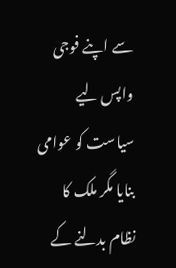سے اپنے فوجی واپس لیے سیاست کو عوامی بنایا مگر ملک کا نظام بدلنے کے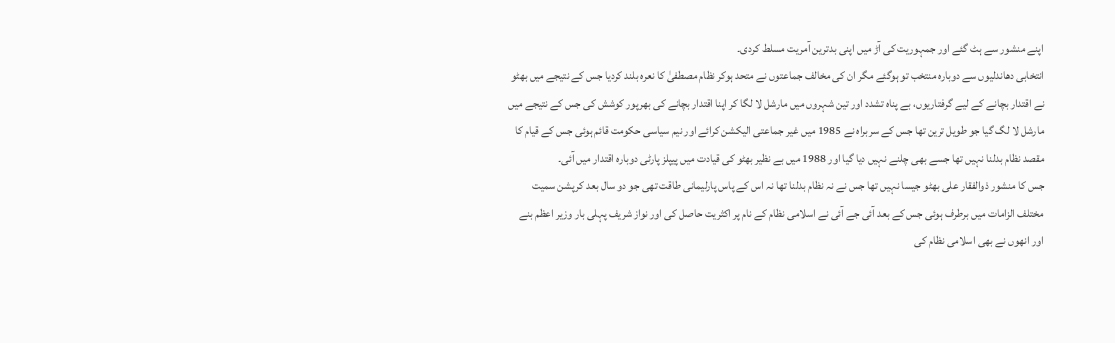اپنے منشور سے ہٹ گئے اور جمہوریت کی آڑ میں اپنی بدترین آمریت مسلط کردی۔
انتخابی دھاندلیوں سے دوبارہ منتخب تو ہوگئے مگر ان کی مخالف جماعتوں نے متحد ہوکر نظام مصطفیٰ کا نعرہ بلند کردیا جس کے نتیجے میں بھٹو نے اقتدار بچانے کے لیے گرفتاریوں، بے پناہ تشدد اور تین شہروں میں مارشل لا لگا کر اپنا اقتدار بچانے کی بھرپور کوشش کی جس کے نتیجے میں مارشل لا لگ گیا جو طویل ترین تھا جس کے سربراہ نے 1985 میں غیر جماعتی الیکشن کرائے اور نیم سیاسی حکومت قائم ہوئی جس کے قیام کا مقصد نظام بدلنا نہیں تھا جسے بھی چلنے نہیں دیا گیا اور 1988 میں بے نظیر بھٹو کی قیادت میں پیپلز پارٹی دوبارہ اقتدار میں آئی۔
جس کا منشور ذوالفقار علی بھٹو جیسا نہیں تھا جس نے نہ نظام بدلنا تھا نہ اس کے پاس پارلیمانی طاقت تھی جو دو سال بعد کرپشن سمیت مختلف الزامات میں برطرف ہوئی جس کے بعد آئی جے آئی نے اسلامی نظام کے نام پر اکثریت حاصل کی اور نواز شریف پہلی بار وزیر اعظم بنے اور انھوں نے بھی اسلامی نظام کی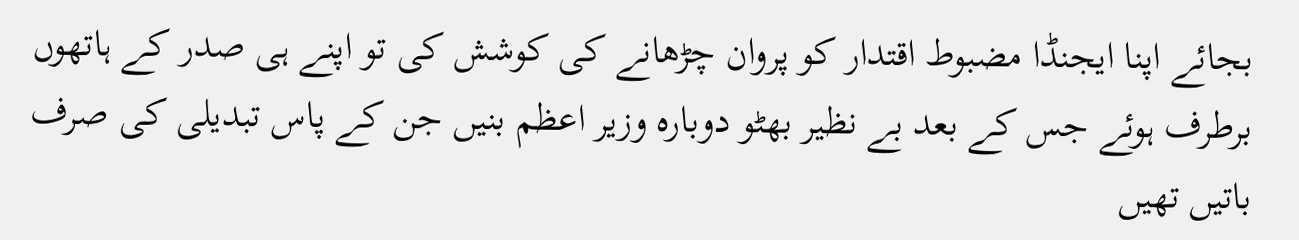بجائے اپنا ایجنڈا مضبوط اقتدار کو پروان چڑھانے کی کوشش کی تو اپنے ہی صدر کے ہاتھوں برطرف ہوئے جس کے بعد بے نظیر بھٹو دوبارہ وزیر اعظم بنیں جن کے پاس تبدیلی کی صرف باتیں تھیں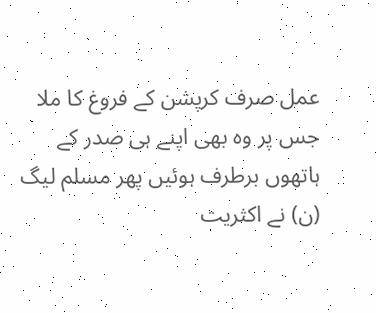عمل صرف کرپشن کے فروغ کا ملا جس پر وہ بھی اپنے ہی صدر کے ہاتھوں برطرف ہوئیں پھر مسلم لیگ (ن) نے اکثریت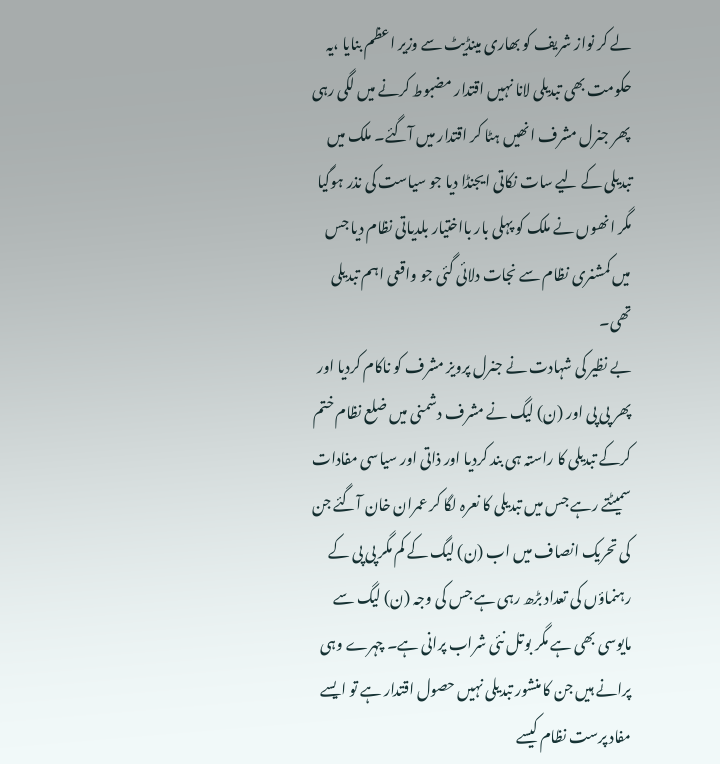لے کر نواز شریف کو بھاری مینڈیٹ سے وزیر اعظم بنایا ،یہ حکومت بھی تبدیلی لانا نہیں اقتدار مضبوط کرنے میں لگی رہی پھر جنرل مشرف انھیں ہٹا کر اقتدار میں آگئے۔ ملک میں تبدیلی کے لیے سات نکاتی ایجنڈا دیا جو سیاست کی نذر ہوگیا مگر انھوں نے ملک کو پہلی بار بااختیار بلدیاتی نظام دیا جس میں کمشنری نظام سے نجات دلائی گئی جو واقعی اہم تبدیلی تھی۔
بے نظیر کی شہادت نے جنرل پرویز مشرف کو ناکام کردیا اور پھر پی پی اور (ن) لیگ نے مشرف دشمنی میں ضلع نظام ختم کرکے تبدیلی کا راستہ ہی بند کردیا اور ذاتی اور سیاسی مفادات سمیٹتے رہے جس میں تبدیلی کا نعرہ لگا کر عمران خان آگئے جن کی تحریک انصاف میں اب (ن) لیگ کے کم مگر پی پی کے رہنماؤں کی تعداد بڑھ رہی ہے جس کی وجہ (ن) لیگ سے مایوسی بھی ہے مگر بوتل نئی شراب پرانی ہے۔ چہرے وہی پرانے ہیں جن کا منشور تبدیلی نہیں حصول اقتدار ہے تو ایسے مفاد پرست نظام کیسے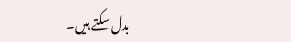بدل سکتے ہیں۔